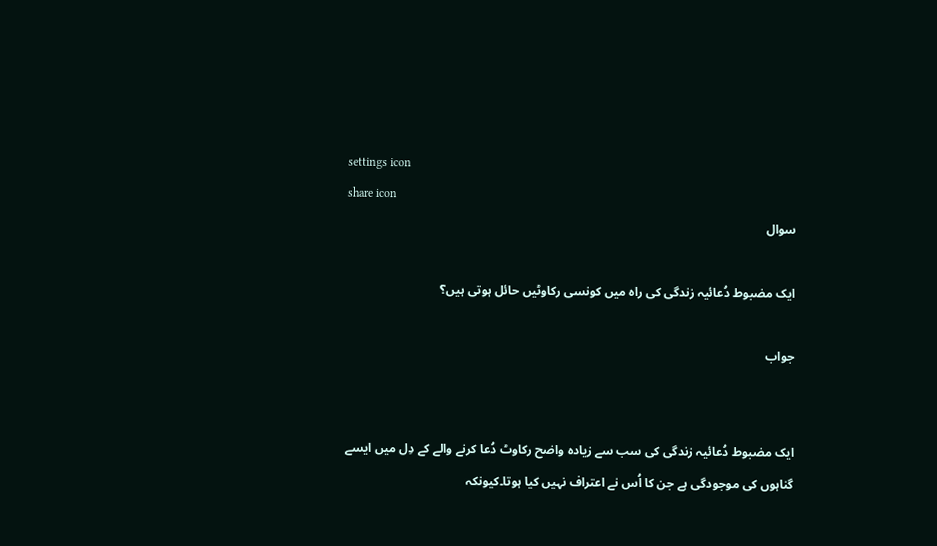settings icon
share icon
سوال

ایک مضبوط دُعائیہ زندگی کی راہ میں کونسی رکاوٹیں حائل ہوتی ہیں؟

جواب


ایک مضبوط دُعائیہ زندگی کی سب سے زیادہ واضح رکاوٹ دُعا کرنے والے کے دِل میں ایسے گناہوں کی موجودگی ہے جن کا اُس نے اعتراف نہیں کیا ہوتا۔کیونکہ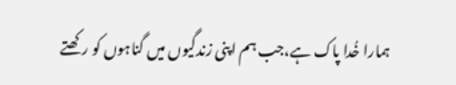ہمارا خُدا پاک ہے،جب ہم اپنی زندگیوں میں گناہوں کو رکھتے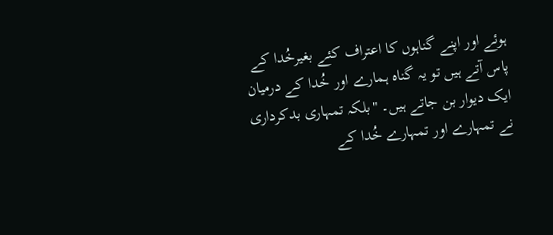ہوئے اور اپنے گناہوں کا اعتراف کئے بغیرخُدا کے پاس آتے ہیں تو یہ گناہ ہمارے اور خُدا کے درمیان ایک دیوار بن جاتے ہیں۔ "بلکہ تمہاری بدکرداری نے تمہارے اور تمہارے خُدا کے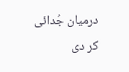درمیان جُدائی کر دی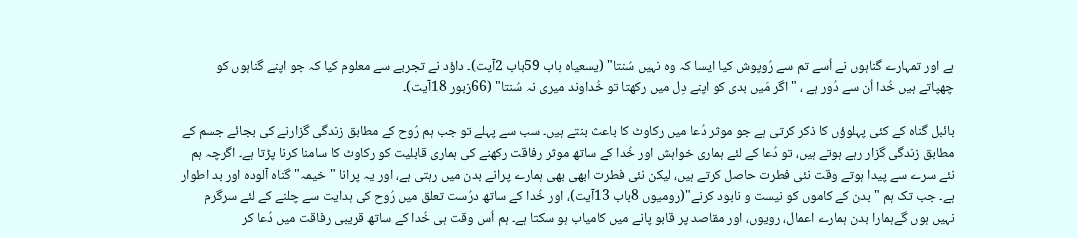ہے اور تمہارے گناہوں نے اُسے تم سے رُوپوش کیا ایسا کہ وہ نہیں سُنتا" (یسعیاہ باب 59باب 2آیت)۔ داؤد نے تجربے سے معلوم کیا کہ جو اپنے گناہوں کو چھپاتے ہیں خُدا اُن سے دُور ہے ، "اگر مَیں بدی کو اپنے دِل میں رکھتا تو خُداوند میری نہ سُنتا" (66زبور 18آیت)۔

بائبل گناہ کے کئی پہلوؤں کا ذکر کرتی ہے جو موثر دُعا میں رکاوٹ کا باعث بنتے ہیں۔ سب سے پہلے تو جب ہم رُوح کے مطابق زندگی گزارنے کی بجائے جسم کے مطابق زندگی گزار رہے ہوتے ہیں، تو دُعا کے لئے ہماری خواہش اور خُدا کے ساتھ موثر رفاقت رکھنے کی ہماری قابلیت کو رکاوٹ کا سامنا کرنا پڑتا ہے۔ اگرچہ ہم نئے سرے سے پیدا ہوتے وقت نئی فطرت حاصل کرتے ہیں، لیکن نئی فطرت ابھی بھی ہمارے پرانے بدن میں رہتی ہے، اور یہ پرانا "خیمہ" گناہ آلودہ اور بد اطوار ہے۔ جب تک ہم "بدن کے کاموں کو نیست و نابود کرنے"(رومیوں 8باب 13آیت)، اور خُدا کے ساتھ درُست تعلق میں رُوح کی ہدایت سے چلنے کے لئے سرگرم نہیں ہوں گےہمارا بدن ہمارے اعمال، رویوں، اور مقاصد پر قابو پانے میں کامیاب ہو سکتا ہے۔ ہم اُس وقت ہی خُدا کے ساتھ قریبی رفاقت میں دُعا کر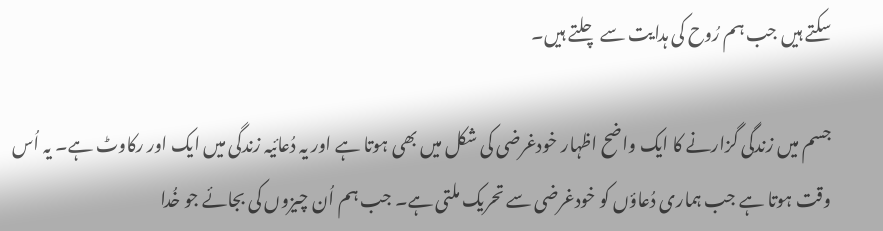سکتے ہیں جب ہم رُوح کی ہدایت سے چلتے ہیں۔

جسم میں زندگی گزارنے کا ایک واضح اظہار خودغرضی کی شکل میں بھی ہوتا ہے اور یہ دُعائیہ زندگی میں ایک اور رکاوٹ ہے۔ یہ اُس وقت ہوتا ہے جب ہماری دُعاؤں کو خودغرضی سے تحریک ملتی ہے۔ جب ہم اُن چیزوں کی بجائے جو خُدا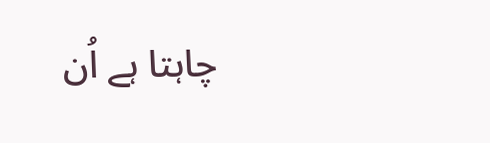چاہتا ہے اُن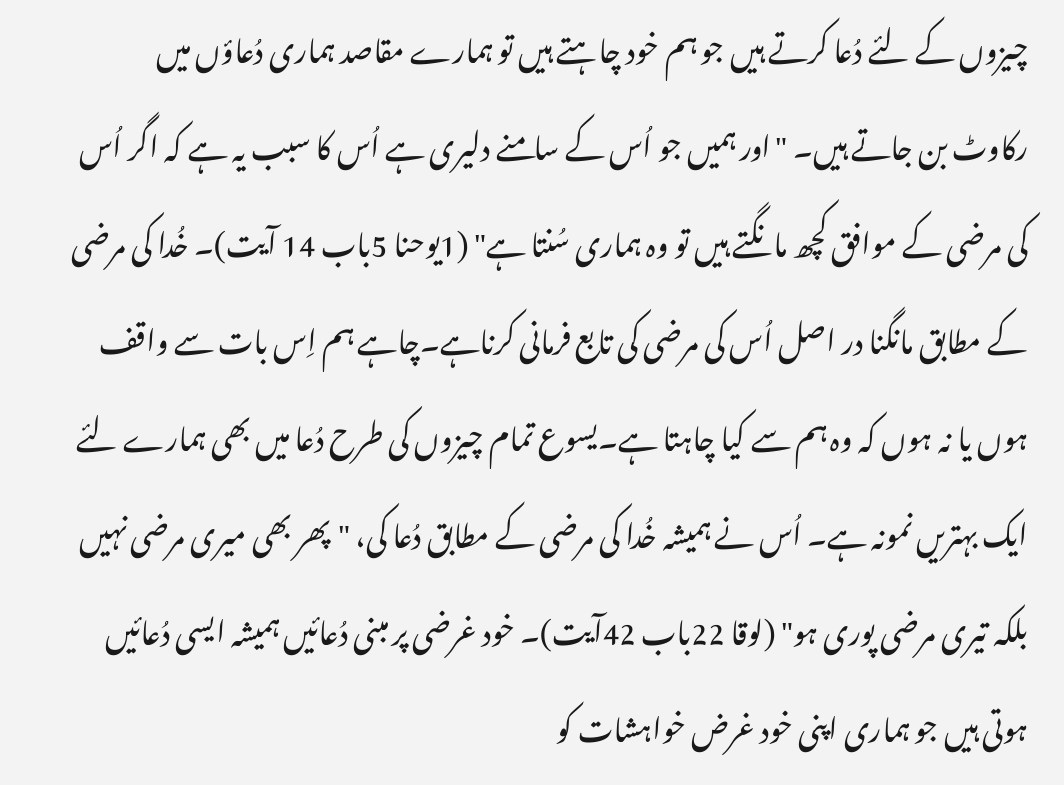چیزوں کے لئے دُعا کرتے ہیں جو ہم خود چاہتے ہیں تو ہمارے مقاصد ہماری دُعاؤں میں رکاوٹ بن جاتے ہیں۔ "اور ہمیں جو اُس کے سامنے دلیری ہے اُس کا سبب یہ ہے کہ اگر اُس کی مرضی کے موافق کچھ مانگتے ہیں تو وہ ہماری سُنتا ہے" (1یوحنا 5باب 14 آیت)۔ خُدا کی مرضی کے مطابق مانگنا در اصل اُس کی مرضی کی تابع فرمانی کرناہے۔چاہے ہم اِس بات سے واقف ہوں یا نہ ہوں کہ وہ ہم سے کیا چاہتا ہے۔یسوع تمام چیزوں کی طرح دُعا میں بھی ہمارے لئے ایک بہتریں نمونہ ہے۔ اُس نے ہمیشہ خُدا کی مرضی کے مطابق دُعا کی، "پھر بھی میری مرضی نہیں بلکہ تیری مرضی پوری ہو" (لوقا 22باب 42آیت)۔ خود غرضی پر مبنی دُعائیں ہمیشہ ایسی دُعائیں ہوتی ہیں جو ہماری اپنی خود غرض خواہشات کو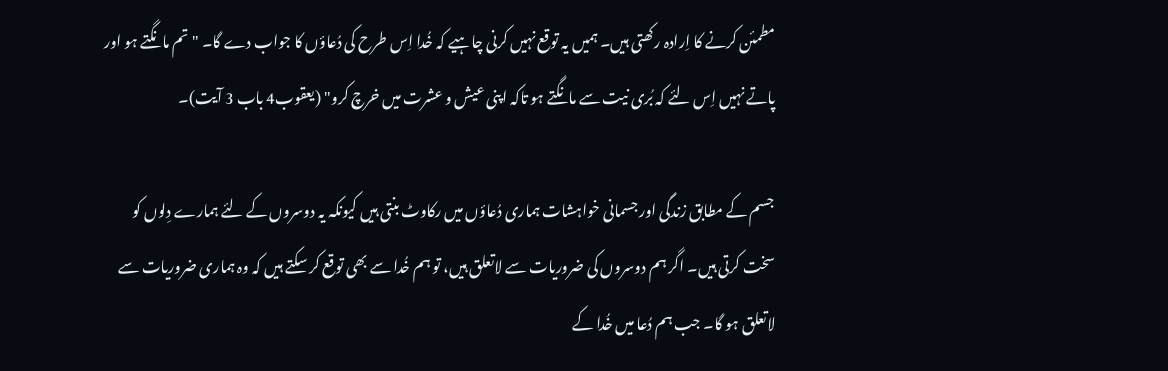مطمئن کرنے کا اِرادہ رکھتی ہیں۔ ہمیں یہ توقع نہیں کرنی چاہیے کہ خُدا اِس طرح کی دُعاؤں کا جواب دے گا۔ "تم مانگتے ہو اور پاتے نہیں اِس لئے کہ بُری نیت سے مانگتے ہو تاکہ اپنی عیش و عشرت میں خرچ کرو" (یعقوب4 باب 3 آیت)۔

جسم کے مطابق زندگی اور جسمانی خواہشات ہماری دُعاؤں میں رکاوٹ بنتی ہیں کیونکہ یہ دوسروں کے لئے ہمارے دِلوں کو سخت کرتی ہیں۔ اگر ہم دوسروں کی ضروریات سے لاتعلق ہیں، تو ہم خُدا سے بھی توقع کر سکتے ہیں کہ وہ ہماری ضروریات سے لاتعلق ہو گا۔ جب ہم دُعا میں خُدا کے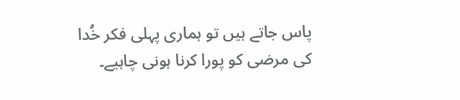پاس جاتے ہیں تو ہماری پہلی فکر خُدا کی مرضی کو پورا کرنا ہونی چاہیے۔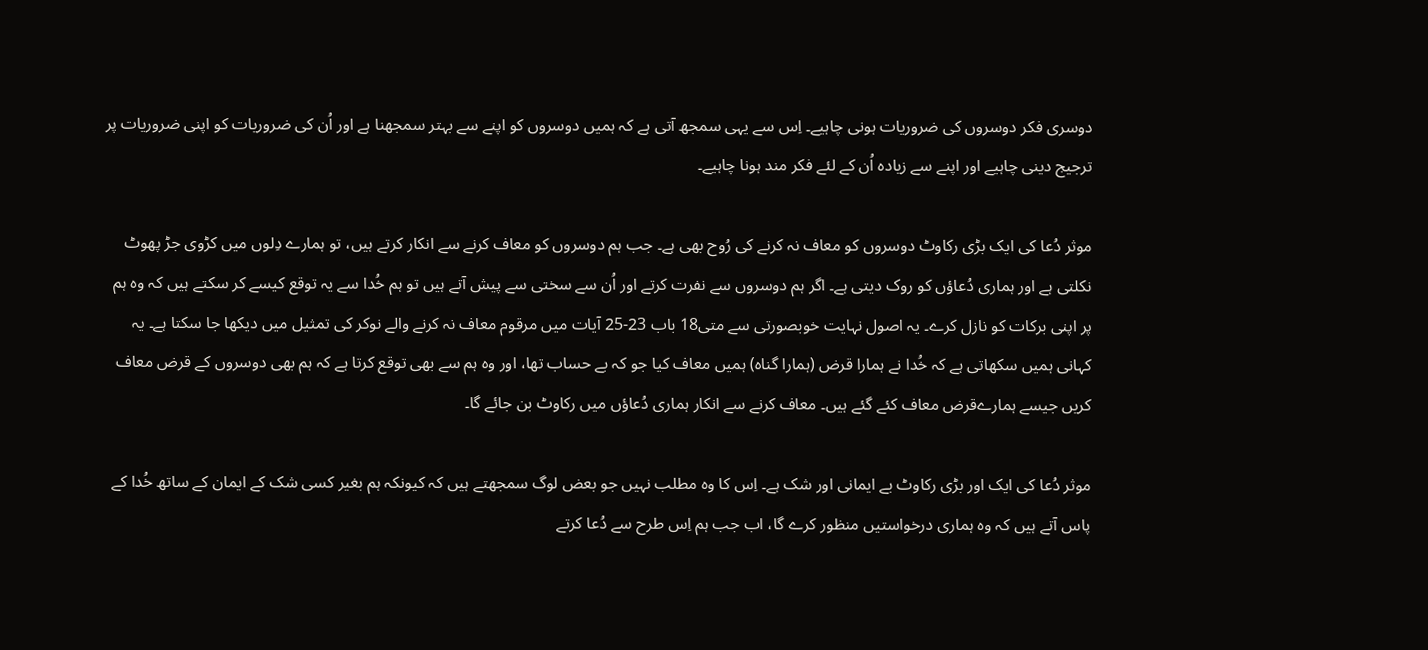دوسری فکر دوسروں کی ضروریات ہونی چاہیے۔ اِس سے یہی سمجھ آتی ہے کہ ہمیں دوسروں کو اپنے سے بہتر سمجھنا ہے اور اُن کی ضروریات کو اپنی ضروریات پر ترجیج دینی چاہیے اور اپنے سے زیادہ اُن کے لئے فکر مند ہونا چاہیے۔

موثر دُعا کی ایک بڑی رکاوٹ دوسروں کو معاف نہ کرنے کی رُوح بھی ہے۔ جب ہم دوسروں کو معاف کرنے سے انکار کرتے ہیں، تو ہمارے دِلوں میں کڑوی جڑ پھوٹ نکلتی ہے اور ہماری دُعاؤں کو روک دیتی ہے۔ اگر ہم دوسروں سے نفرت کرتے اور اُن سے سختی سے پیش آتے ہیں تو ہم خُدا سے یہ توقع کیسے کر سکتے ہیں کہ وہ ہم پر اپنی برکات کو نازل کرے۔ یہ اصول نہایت خوبصورتی سے متی18 باب 23-25 آیات میں مرقوم معاف نہ کرنے والے نوکر کی تمثیل میں دیکھا جا سکتا ہے۔ یہ کہانی ہمیں سکھاتی ہے کہ خُدا نے ہمارا قرض (ہمارا گناہ) ہمیں معاف کیا جو کہ بے حساب تھا، اور وہ ہم سے بھی توقع کرتا ہے کہ ہم بھی دوسروں کے قرض معاف کریں جیسے ہمارےقرض معاف کئے گئے ہیں۔ معاف کرنے سے انکار ہماری دُعاؤں میں رکاوٹ بن جائے گا۔

موثر دُعا کی ایک اور بڑی رکاوٹ بے ایمانی اور شک ہے۔ اِس کا وہ مطلب نہیں جو بعض لوگ سمجھتے ہیں کہ کیونکہ ہم بغیر کسی شک کے ایمان کے ساتھ خُدا کے پاس آتے ہیں کہ وہ ہماری درخواستیں منظور کرے گا، اب جب ہم اِس طرح سے دُعا کرتے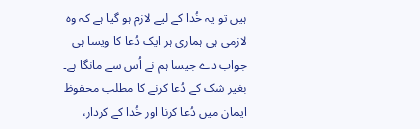ہیں تو یہ خُدا کے لیے لازم ہو گیا ہے کہ وہ لازمی ہی ہماری ہر ایک دُعا کا ویسا ہی جواب دے جیسا ہم نے اُس سے مانگا ہے۔ بغیر شک کے دُعا کرنے کا مطلب محفوظ ایمان میں دُعا کرنا اور خُدا کے کردار،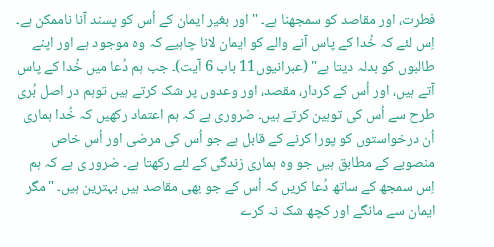فطرت، اور مقاصد کو سمجھنا ہے۔ "اور بغیر ایمان کے اُس کو پسند آنا ناممکن ہے۔ اِس لئے کہ خُدا کے پاس آنے والے کو ایمان لانا چاہیے کہ وہ موجود ہے اور اپنے طالبوں کو بدلہ دیتا ہے" (عبرانیوں11 باب 6 آیت)۔ جب ہم دُعا میں خُدا کے پاس آتے ہیں، اور اُس کے کردار، مقصد، اور وعدوں پر شک کرتے ہیں توہم در اصل بُری طرح سے اُس کی توہین کرتے ہیں۔ ضروری ہے کہ ہم اعتماد رکھیں کہ خُدا ہماری اُن درخواستوں کو پورا کرنے کے قابل ہے جو اُس کی مرضی اور اُس خاص منصوبے کے مطابق ہیں جو وہ ہماری زندگی کے لئے رکھتا ہے۔ ضرور ی ہے کہ ہم اِس سمجھ کے ساتھ دُعا کریں کہ اُس کے جو بھی مقاصد ہیں بہترین ہیں۔ "مگر ایمان سے مانگے اور کچھ شک نہ کرے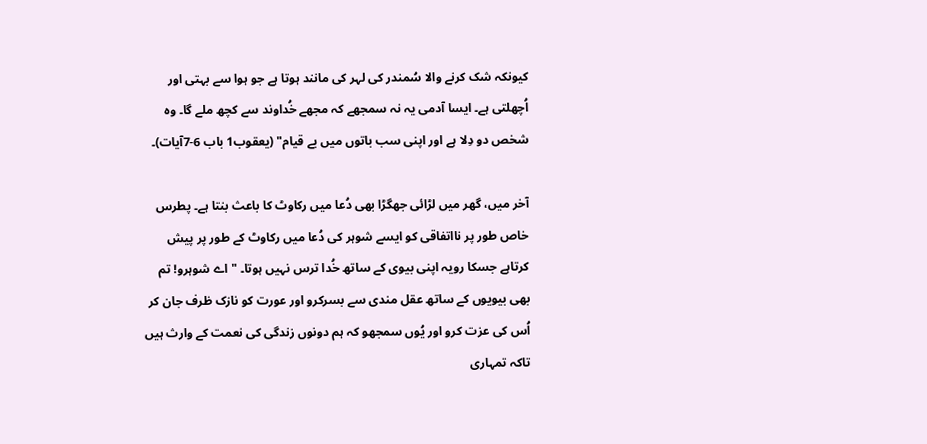کیونکہ شک کرنے والا سُمندر کی لہر کی مانند ہوتا ہے جو ہوا سے بہتی اور اُچھلتی ہے۔ ایسا آدمی یہ نہ سمجھے کہ مجھے خُداوند سے کچھ ملے گا۔ وہ شخص دو دِلا ہے اور اپنی سب باتوں میں بے قیام" (یعقوب1 باب 6-7آیات)۔

آخر میں، گھر میں لڑائی جھگڑا بھی دُعا میں رکاوٹ کا باعث بنتا ہے۔ پطرس خاص طور پر نااتفاقی کو ایسے شوہر کی دُعا میں رکاوٹ کے طور پر پیش کرتاہے جسکا رویہ اپنی بیوی کے ساتھ خُدا ترس نہیں ہوتا۔ " اے شوہرو! تم بھی بیویوں کے ساتھ عقل مندی سے بسرکرو اور عورت کو نازک ظرف جان کر اُس کی عزت کرو اور یُوں سمجھو کہ ہم دونوں زندگی کی نعمت کے وارث ہیں تاکہ تمہاری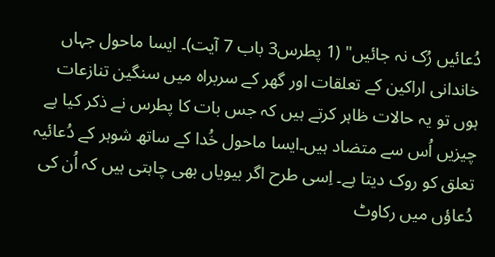دُعائیں رُک نہ جائیں" (1 پطرس3 باب 7 آیت)۔ ایسا ماحول جہاں خاندانی اراکین کے تعلقات اور گھر کے سربراہ میں سنگین تنازعات ہوں تو یہ حالات ظاہر کرتے ہیں کہ جس بات کا پطرس نے ذکر کیا ہے چیزیں اُس سے متضاد ہیں۔ایسا ماحول خُدا کے ساتھ شوہر کے دُعائیہ تعلق کو روک دیتا ہے۔ اِسی طرح اگر بیویاں بھی چاہتی ہیں کہ اُن کی دُعاؤں میں رکاوٹ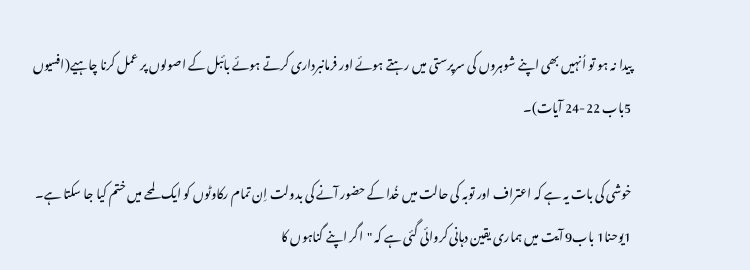پیدا نہ ہو تو اُنہیں بھی اپنے شوہروں کی سرپرستی میں رہتے ہوئے اور فرمانبرداری کرتے ہوئے بائبل کے اصولوں پر عمل کرنا چاہیے(افسیوں 5باب 22-24 آیات)۔

خوشی کی بات یہ ہے کہ اعتراف اور توبہ کی حالت میں خُدا کے حضور آنے کی بدولت اِن تمام رکاوٹوں کو ایک لمحے میں ختم کیا جا سکتا ہے۔ 1یوحنا1 باب9 آیت میں ہماری یقین دہانی کروائی گئی ہے کہ "اگر اپنے گناہوں کا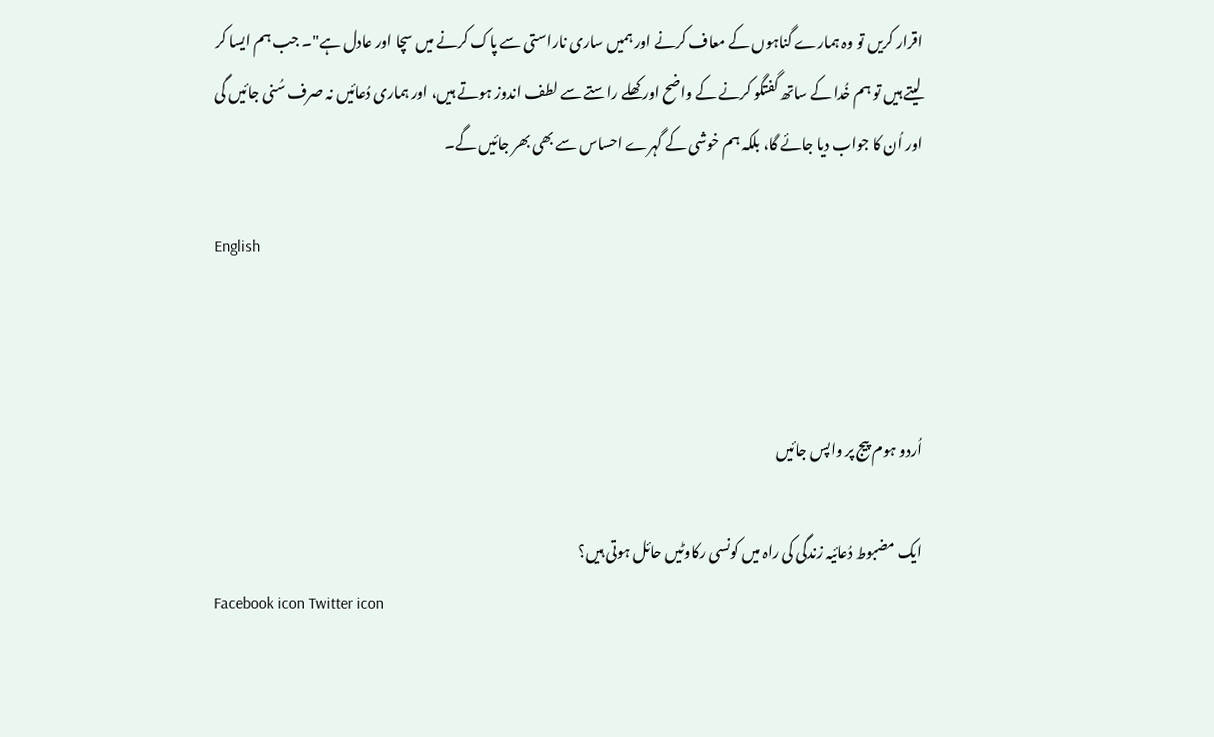اقرار کریں تو وہ ہمارے گناہوں کے معاف کرنے اور ہمیں ساری ناراستی سے پاک کرنے میں سچا اور عادل ہے"۔ جب ہم ایسا کر لیتے ہیں تو ہم خُدا کے ساتھ گفتگو کرنے کے واضح اور کھلے راستے سے لطف اندوز ہوتے ہیں، اور ہماری دُعائیں نہ صرف سُنی جائیں گی اور اُن کا جواب دیا جائے گا، بلکہ ہم خوشی کے گہرے احساس سے بھی بھر جائیں گے۔

English



اُردو ہوم پیج پر واپس جائیں

ایک مضبوط دُعائیہ زندگی کی راہ میں کونسی رکاوٹیں حائل ہوتی ہیں؟
Facebook icon Twitter icon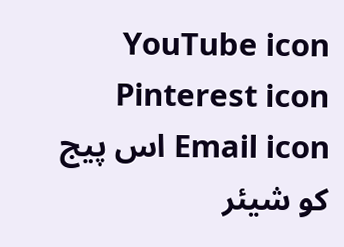YouTube icon Pinterest icon Email icon اس پیج کو شیئر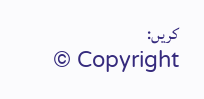کریں:
© Copyright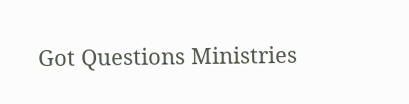Got Questions Ministries